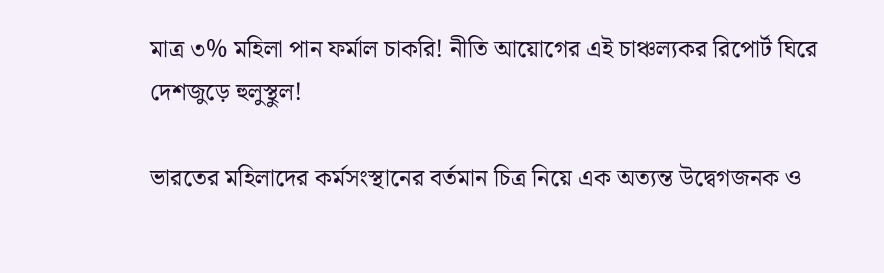মাত্র ৩% মহিলা পান ফর্মাল চাকরি! নীতি আয়োগের এই চাঞ্চল্যকর রিপোর্ট ঘিরে দেশজুড়ে হুলুস্থুল!

ভারতের মহিলাদের কর্মসংস্থানের বর্তমান চিত্র নিয়ে এক অত্যন্ত উদ্বেগজনক ও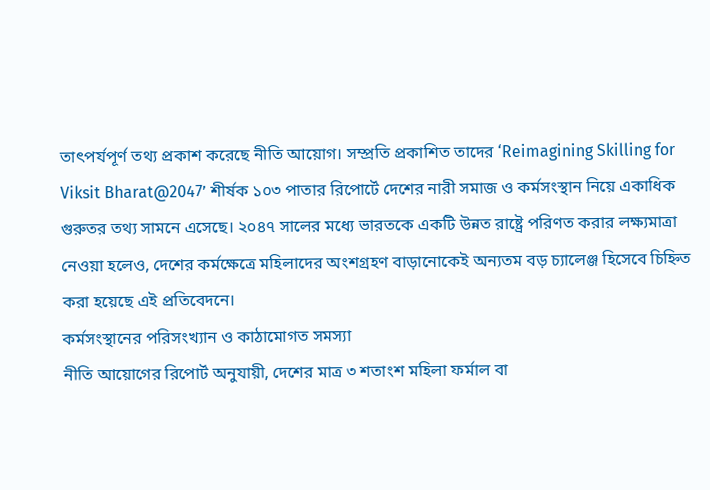তাৎপর্যপূর্ণ তথ্য প্রকাশ করেছে নীতি আয়োগ। সম্প্রতি প্রকাশিত তাদের ‘Reimagining Skilling for Viksit Bharat@2047’ শীর্ষক ১০৩ পাতার রিপোর্টে দেশের নারী সমাজ ও কর্মসংস্থান নিয়ে একাধিক গুরুতর তথ্য সামনে এসেছে। ২০৪৭ সালের মধ্যে ভারতকে একটি উন্নত রাষ্ট্রে পরিণত করার লক্ষ্যমাত্রা নেওয়া হলেও, দেশের কর্মক্ষেত্রে মহিলাদের অংশগ্রহণ বাড়ানোকেই অন্যতম বড় চ্যালেঞ্জ হিসেবে চিহ্নিত করা হয়েছে এই প্রতিবেদনে।
কর্মসংস্থানের পরিসংখ্যান ও কাঠামোগত সমস্যা
নীতি আয়োগের রিপোর্ট অনুযায়ী, দেশের মাত্র ৩ শতাংশ মহিলা ফর্মাল বা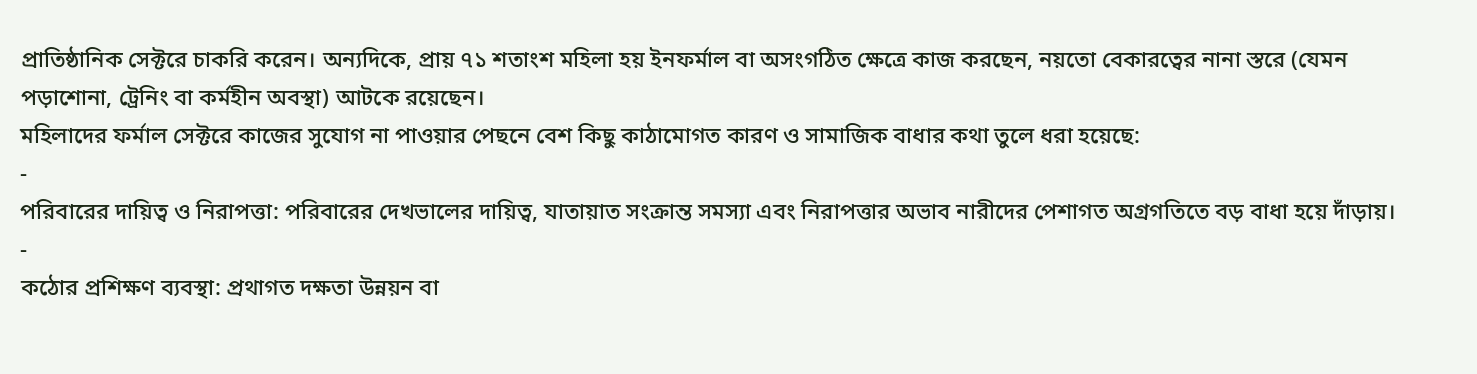প্রাতিষ্ঠানিক সেক্টরে চাকরি করেন। অন্যদিকে, প্রায় ৭১ শতাংশ মহিলা হয় ইনফর্মাল বা অসংগঠিত ক্ষেত্রে কাজ করছেন, নয়তো বেকারত্বের নানা স্তরে (যেমন পড়াশোনা, ট্রেনিং বা কর্মহীন অবস্থা) আটকে রয়েছেন।
মহিলাদের ফর্মাল সেক্টরে কাজের সুযোগ না পাওয়ার পেছনে বেশ কিছু কাঠামোগত কারণ ও সামাজিক বাধার কথা তুলে ধরা হয়েছে:
-
পরিবারের দায়িত্ব ও নিরাপত্তা: পরিবারের দেখভালের দায়িত্ব, যাতায়াত সংক্রান্ত সমস্যা এবং নিরাপত্তার অভাব নারীদের পেশাগত অগ্রগতিতে বড় বাধা হয়ে দাঁড়ায়।
-
কঠোর প্রশিক্ষণ ব্যবস্থা: প্রথাগত দক্ষতা উন্নয়ন বা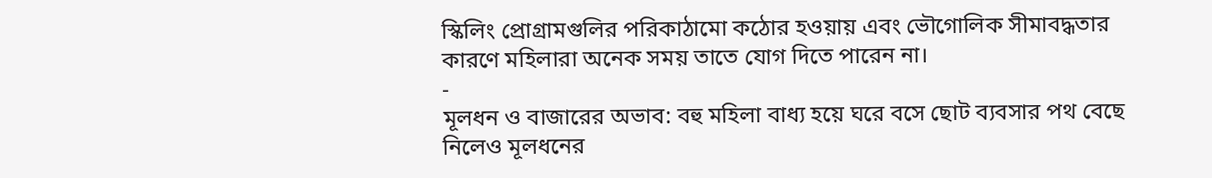স্কিলিং প্রোগ্রামগুলির পরিকাঠামো কঠোর হওয়ায় এবং ভৌগোলিক সীমাবদ্ধতার কারণে মহিলারা অনেক সময় তাতে যোগ দিতে পারেন না।
-
মূলধন ও বাজারের অভাব: বহু মহিলা বাধ্য হয়ে ঘরে বসে ছোট ব্যবসার পথ বেছে নিলেও মূলধনের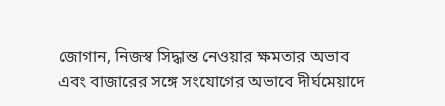জোগান, নিজস্ব সিদ্ধান্ত নেওয়ার ক্ষমতার অভাব এবং বাজারের সঙ্গে সংযোগের অভাবে দীর্ঘমেয়াদে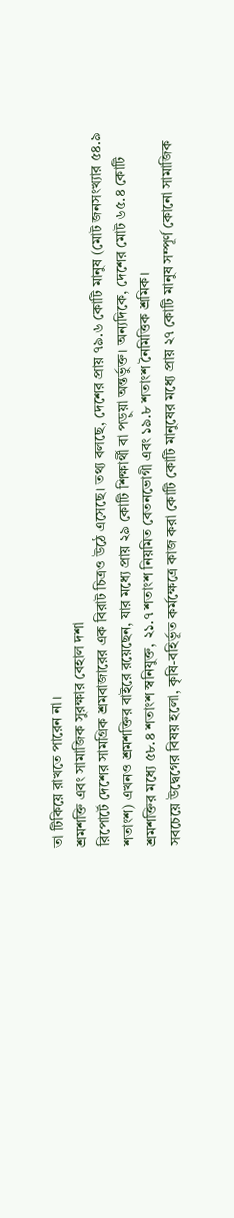তা টিকিয়ে রাখতে পারেন না।
শ্রমশক্তি এবং সামাজিক সুরক্ষার বেহাল দশা
রিপোর্টে দেশের সামগ্রিক শ্রমবাজারের এক বিরাট চিত্রও উঠে এসেছে। তথ্য বলছে, দেশের প্রায় ৭৯.৬ কোটি মানুষ (মোট জনসংখ্যার ৫৪.৯ শতাংশ) এখনও শ্রমশক্তির বাইরে রয়েছেন, যার মধ্যে প্রায় ২৯ কোটি শিক্ষার্থী বা পড়ুয়া অন্তর্ভুক্ত। অন্যদিকে, দেশের মোট ৬৫.৪ কোটি শ্রমশক্তির মধ্যে ৫৮.৪ শতাংশ স্বনিযুক্ত, ২১.৭ শতাংশ নিয়মিত বেতনভোগী এবং ১৯.৮ শতাংশ নৈমিত্তিক শ্রমিক।
সবচেয়ে উদ্বেগের বিষয় হলো, কৃষি-বহির্ভূত কর্মক্ষেত্রে কাজ করা কোটি কোটি মানুষের মধ্যে প্রায় ২৭ কোটি মানুষ সম্পূর্ণ কোনো সামাজিক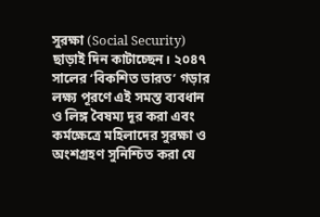সুরক্ষা (Social Security) ছাড়াই দিন কাটাচ্ছেন। ২০৪৭ সালের ‘বিকশিত ভারত’ গড়ার লক্ষ্য পূরণে এই সমস্ত ব্যবধান ও লিঙ্গ বৈষম্য দূর করা এবং কর্মক্ষেত্রে মহিলাদের সুরক্ষা ও অংশগ্রহণ সুনিশ্চিত করা যে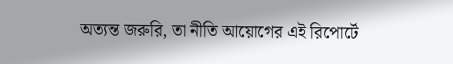অত্যন্ত জরুরি, তা নীতি আয়োগের এই রিপোর্টে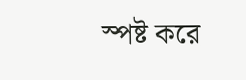স্পষ্ট করে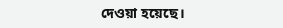দেওয়া হয়েছে।